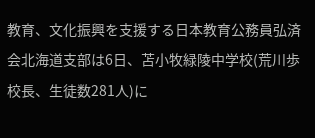教育、文化振興を支援する日本教育公務員弘済会北海道支部は6日、苫小牧緑陵中学校(荒川歩校長、生徒数281人)に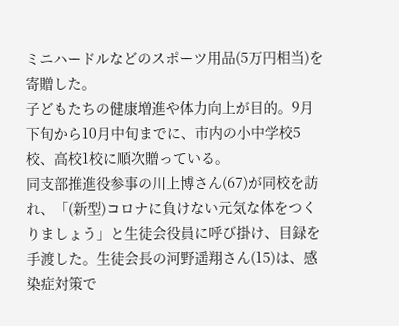ミニハードルなどのスポーツ用品(5万円相当)を寄贈した。
子どもたちの健康増進や体力向上が目的。9月下旬から10月中旬までに、市内の小中学校5校、高校1校に順次贈っている。
同支部推進役参事の川上博さん(67)が同校を訪れ、「(新型)コロナに負けない元気な体をつくりましょう」と生徒会役員に呼び掛け、目録を手渡した。生徒会長の河野遥翔さん(15)は、感染症対策で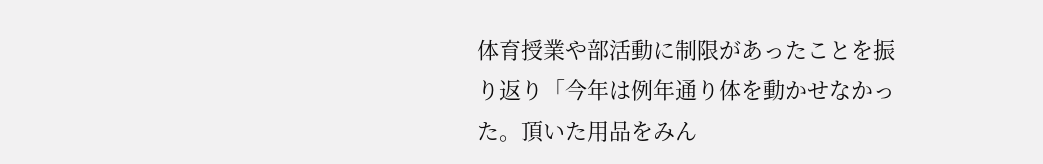体育授業や部活動に制限があったことを振り返り「今年は例年通り体を動かせなかった。頂いた用品をみん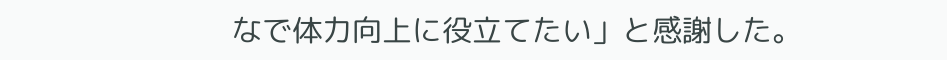なで体力向上に役立てたい」と感謝した。